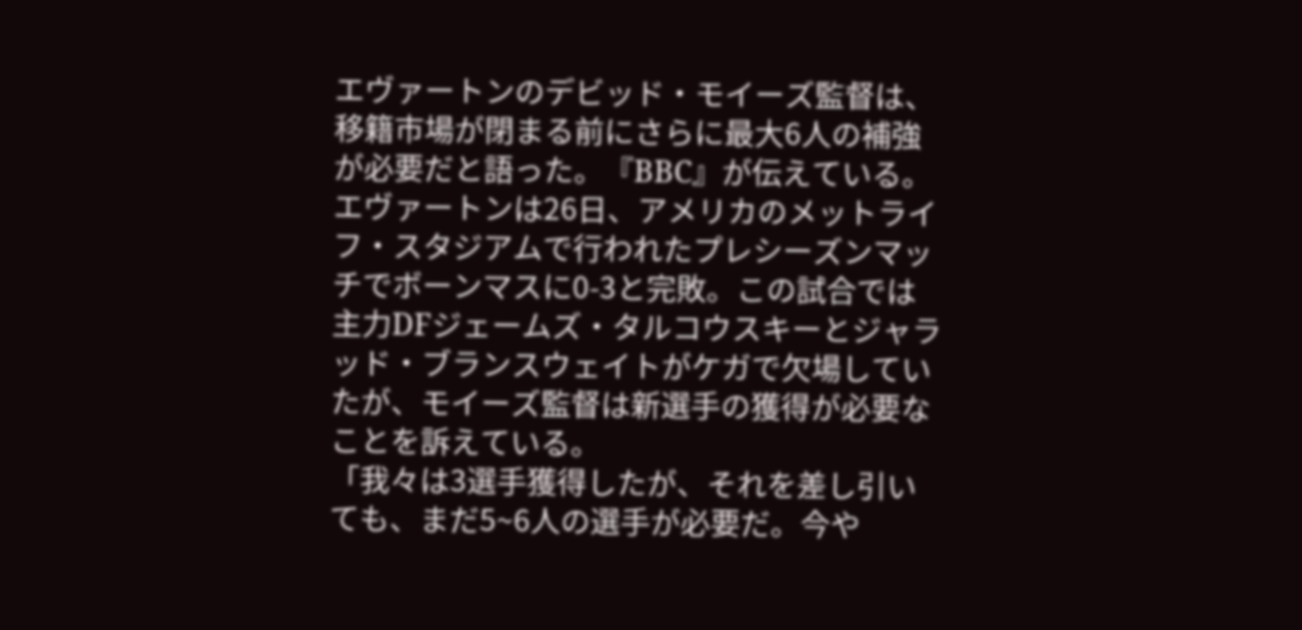エヴァートンのデビッド・モイーズ監督は、移籍市場が閉まる前にさらに最大6人の補強が必要だと語った。『BBC』が伝えている。
エヴァートンは26日、アメリカのメットライフ・スタジアムで行われたプレシーズンマッチでボーンマスに0-3と完敗。この試合では主力DFジェームズ・タルコウスキーとジャラッド・ブランスウェイトがケガで欠場していたが、モイーズ監督は新選手の獲得が必要なことを訴えている。
「我々は3選手獲得したが、それを差し引いても、まだ5~6人の選手が必要だ。今や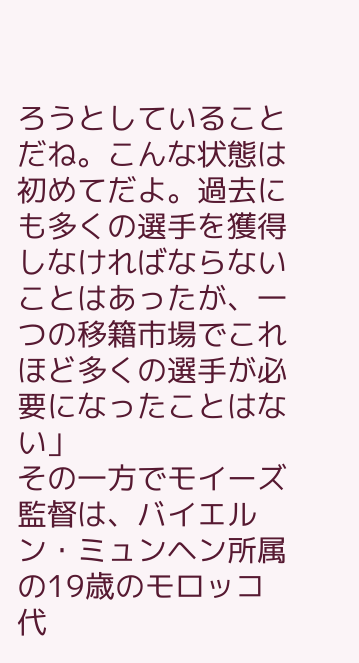ろうとしていることだね。こんな状態は初めてだよ。過去にも多くの選手を獲得しなければならないことはあったが、一つの移籍市場でこれほど多くの選手が必要になったことはない」
その一方でモイーズ監督は、バイエルン・ミュンヘン所属の19歳のモロッコ代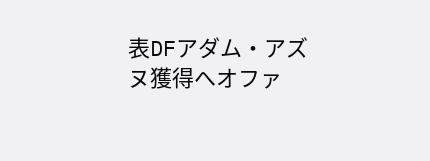表DFアダム・アズヌ獲得へオファ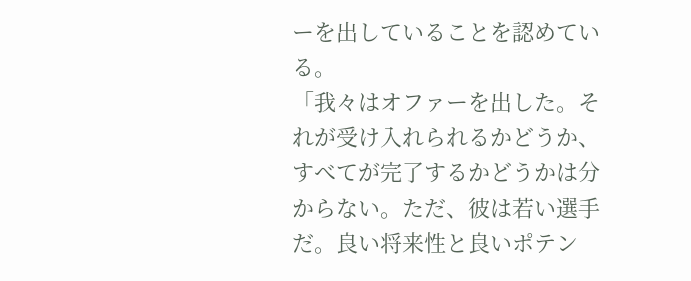ーを出していることを認めている。
「我々はオファーを出した。それが受け入れられるかどうか、すべてが完了するかどうかは分からない。ただ、彼は若い選手だ。良い将来性と良いポテン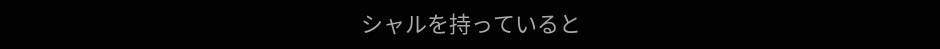シャルを持っていると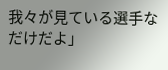我々が見ている選手なだけだよ」